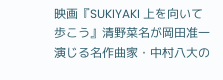映画『SUKIYAKI 上を向いて歩こう』清野菜名が岡田准一演じる名作曲家・中村八大の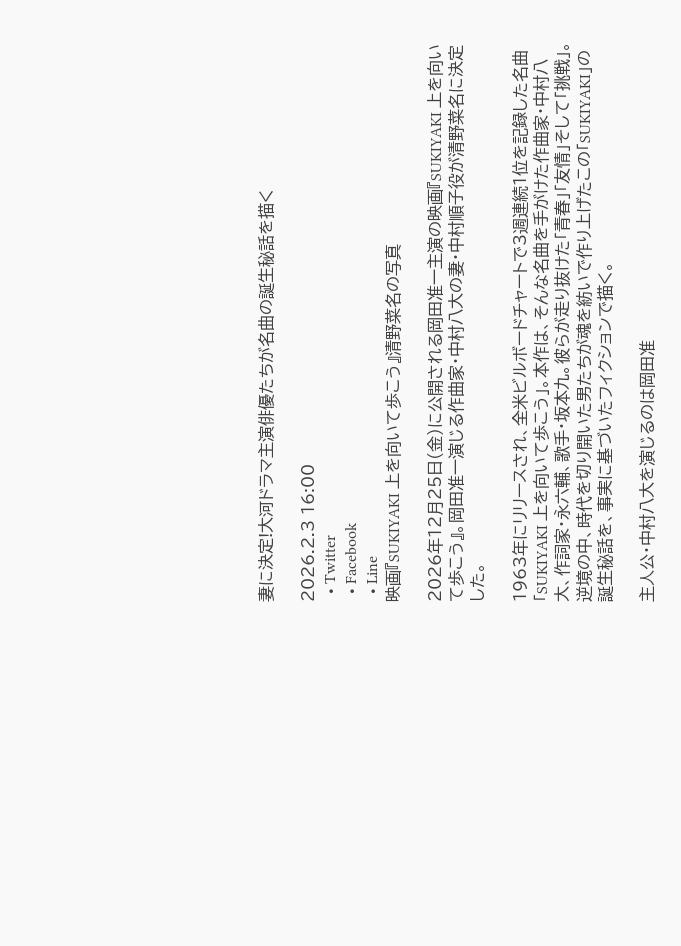妻に決定!大河ドラマ主演俳優たちが名曲の誕生秘話を描く

2026.2.3 16:00
  • Twitter
  • Facebook
  • Line
映画『SUKIYAKI 上を向いて歩こう』清野菜名の写真

2026年12月25日(金)に公開される岡田准一主演の映画『SUKIYAKI 上を向いて歩こう』。岡田准一演じる作曲家・中村八大の妻・中村順子役が清野菜名に決定した。

1963年にリリースされ、全米ビルボードチャートで3週連続1位を記録した名曲「SUKIYAKI 上を向いて歩こう」。本作は、そんな名曲を手がけた作曲家・中村八大、作詞家・永六輔、歌手・坂本九。彼らが走り抜けた「青春」「友情」そして「挑戦」。逆境の中、時代を切り開いた男たちが魂を紡いで作り上げたこの「SUKIYAKI」の誕生秘話を、事実に基づいたフィクションで描く。

主人公・中村八大を演じるのは岡田准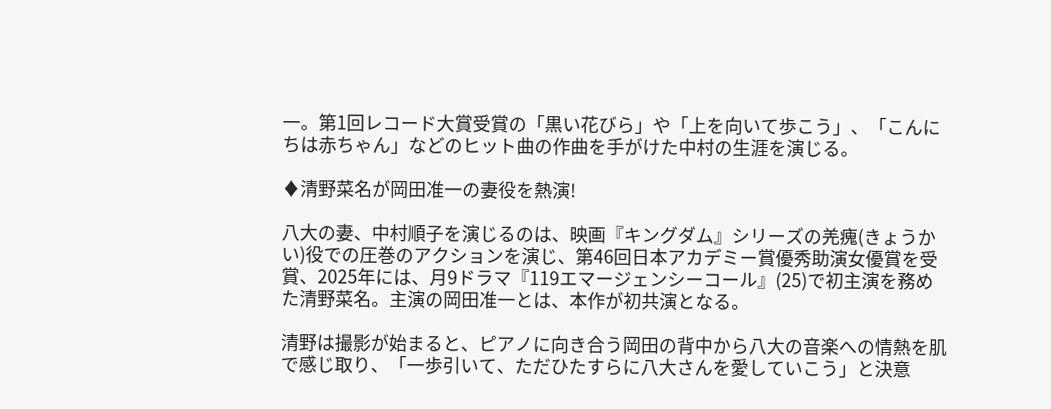一。第1回レコード大賞受賞の「黒い花びら」や「上を向いて歩こう」、「こんにちは赤ちゃん」などのヒット曲の作曲を手がけた中村の生涯を演じる。

♦清野菜名が岡田准一の妻役を熱演!

八大の妻、中村順子を演じるのは、映画『キングダム』シリーズの羌瘣(きょうかい)役での圧巻のアクションを演じ、第46回日本アカデミー賞優秀助演女優賞を受賞、2025年には、月9ドラマ『119エマージェンシーコール』(25)で初主演を務めた清野菜名。主演の岡田准一とは、本作が初共演となる。

清野は撮影が始まると、ピアノに向き合う岡田の背中から八大の音楽への情熱を肌で感じ取り、「一歩引いて、ただひたすらに八大さんを愛していこう」と決意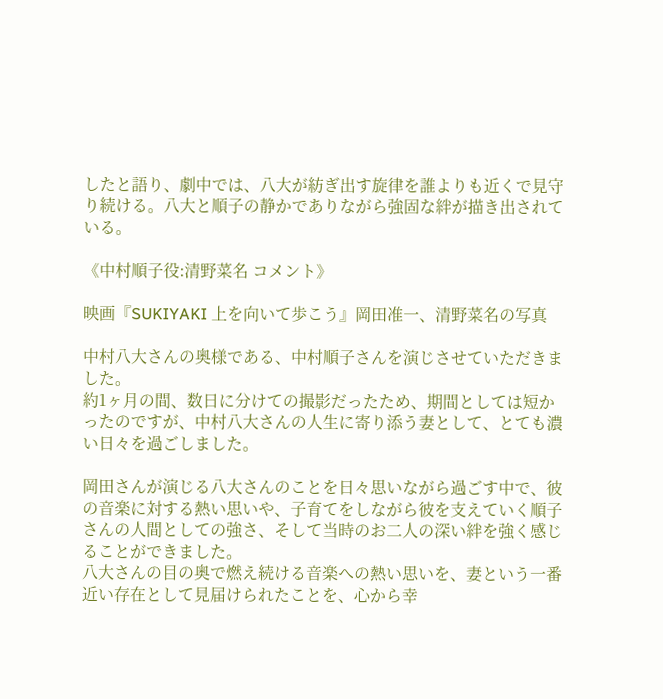したと語り、劇中では、八大が紡ぎ出す旋律を誰よりも近くで見守り続ける。八大と順子の静かでありながら強固な絆が描き出されている。

《中村順子役:清野菜名 コメント》

映画『SUKIYAKI 上を向いて歩こう』岡田准一、清野菜名の写真

中村八大さんの奥様である、中村順子さんを演じさせていただきました。
約1ヶ月の間、数日に分けての撮影だったため、期間としては短かったのですが、中村八大さんの人生に寄り添う妻として、とても濃い日々を過ごしました。

岡田さんが演じる八大さんのことを日々思いながら過ごす中で、彼の音楽に対する熱い思いや、子育てをしながら彼を支えていく順子さんの人間としての強さ、そして当時のお二人の深い絆を強く感じることができました。
八大さんの目の奥で燃え続ける音楽への熱い思いを、妻という一番近い存在として見届けられたことを、心から幸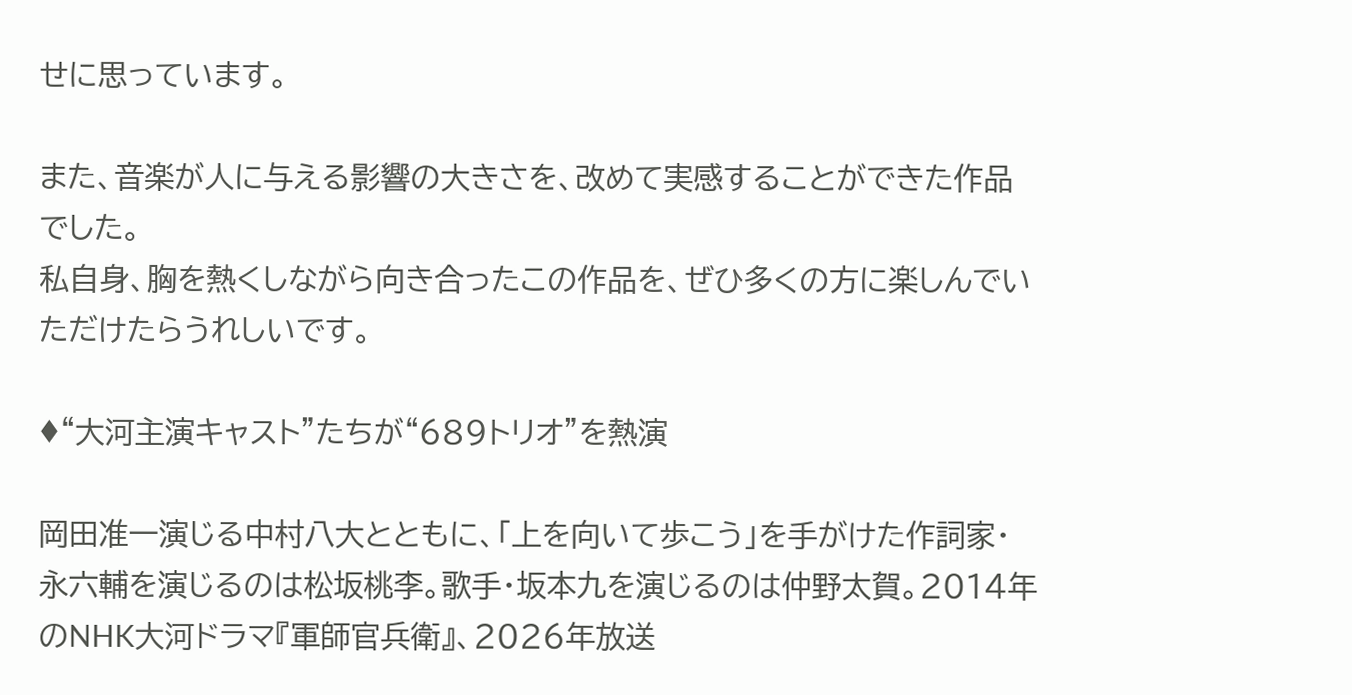せに思っています。

また、音楽が人に与える影響の大きさを、改めて実感することができた作品でした。
私自身、胸を熱くしながら向き合ったこの作品を、ぜひ多くの方に楽しんでいただけたらうれしいです。

♦“大河主演キャスト”たちが“689トリオ”を熱演

岡田准一演じる中村八大とともに、「上を向いて歩こう」を手がけた作詞家・永六輔を演じるのは松坂桃李。歌手・坂本九を演じるのは仲野太賀。2014年のNHK大河ドラマ『軍師官兵衛』、2026年放送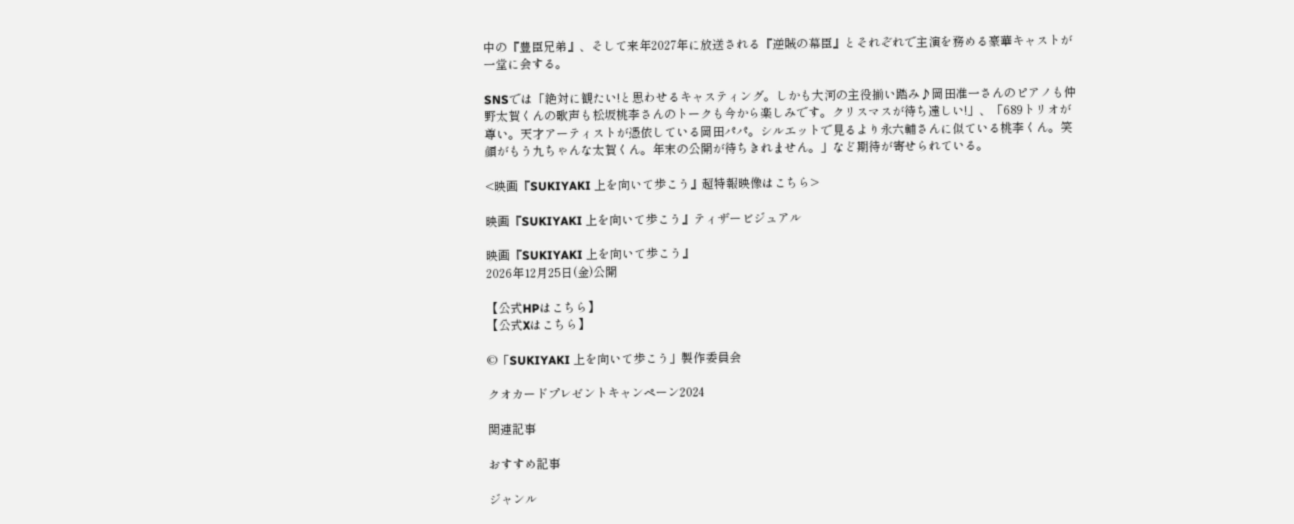中の『豊臣兄弟』、そして来年2027年に放送される『逆賊の幕臣』とそれぞれで主演を務める豪華キャストが一堂に会する。

SNSでは「絶対に観たい!と思わせるキャスティング。しかも大河の主役揃い踏み♪岡田准一さんのピアノも仲野太賀くんの歌声も松坂桃李さんのトークも今から楽しみです。クリスマスが待ち遠しい!」、「689トリオが尊い。天才アーティストが憑依している岡田パパ。シルエットで見るより永六輔さんに似ている桃李くん。笑顔がもう九ちゃんな太賀くん。年末の公開が待ちきれません。」など期待が寄せられている。

<映画『SUKIYAKI 上を向いて歩こう』超特報映像はこちら>

映画『SUKIYAKI 上を向いて歩こう』ティザービジュアル

映画『SUKIYAKI 上を向いて歩こう』
2026年12月25日(金)公開

【公式HPはこちら】
【公式Xはこちら】

©「SUKIYAKI 上を向いて歩こう」製作委員会

クオカードプレゼントキャンペーン2024

関連記事

おすすめ記事

ジャンル